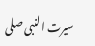سیرت النبی صلی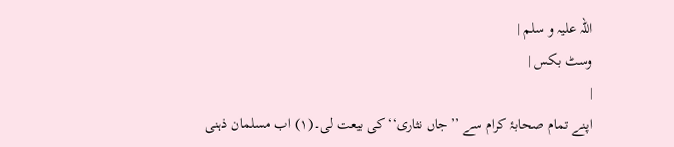اللہ علیہ و سلم |
وسٹ بکس |
|
اپنے تمام صحابۂ کرام سے ’’جاں نثاری‘‘کی بیعت لی۔(۱) اب مسلمان ذہنی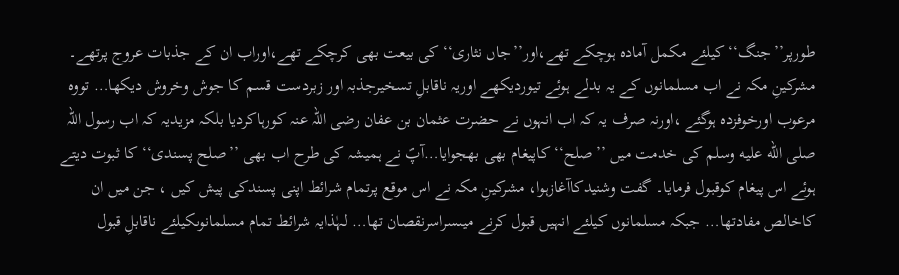طورپر’’جنگ‘‘کیلئے مکمل آمادہ ہوچکے تھے،اور’’جاں نثاری‘‘کی بیعت بھی کرچکے تھے،اوراب ان کے جذبات عروج پرتھے۔ مشرکینِ مکہ نے اب مسلمانوں کے یہ بدلے ہوئے تیوردیکھے اوریہ ناقابلِ تسخیرجذبہ اور زبردست قسم کا جوش وخروش دیکھا… تووہ مرعوب اورخوفزدہ ہوگئے ،اورنہ صرف یہ کہ اب انہوں نے حضرت عثمان بن عفان رضی اللہ عنہ کورہاکردیا بلکہ مزیدیہ کہ اب رسول اللہ صلى الله عليه وسلم کی خدمت میں ’’صلح‘‘کاپیغام بھی بھجوایا…آپؐ نے ہمیشہ کی طرح اب بھی ’’صلح پسندی‘‘ کا ثبوت دیتے ہوئے اس پیغام کوقبول فرمایا۔ گفت وشنیدکاآغازہوا، مشرکینِ مکہ نے اس موقع پرتمام شرائط اپنی پسندکی پیش کیں ، جن میں ان کاخالص مفادتھا… جبکہ مسلمانوں کیلئے انہیں قبول کرنے میںسراسرنقصان تھا… لہٰذایہ شرائط تمام مسلمانوںکیلئے ناقابلِ قبول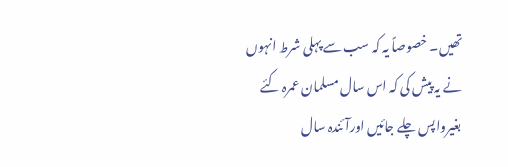تھیں۔ خصوصاً یہ کہ سب سے پہلی شرط انہوں نے یہ پیش کی کہ اس سال مسلمان عمرہ کئے بغیرواپس چلے جائیں اورآئندہ سال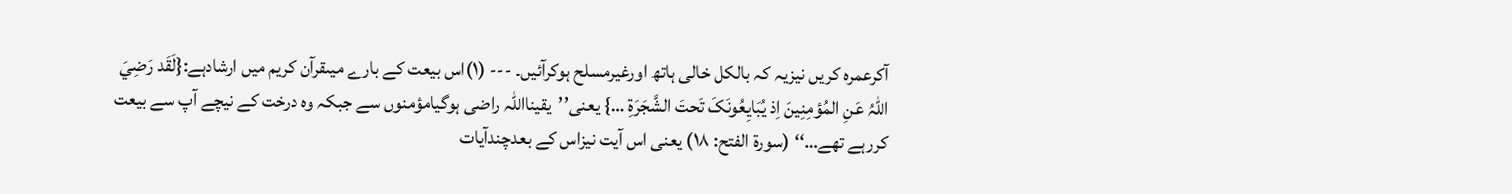آکرعمرہ کریں نیزیہ کہ بالکل خالی ہاتھ اورغیرمسلح ہوکرآئیں۔ --- (۱)اس بیعت کے بارے میںقرآن کریم میں ارشادہے:{لَقَد رَضِيَ اللّہُ عَنِ المُؤمِنِینَ اِذ یُبَایِعُونَکَ تَحتَ الشَّجَرَۃِ …} یعنی’’یقینااللہ راضی ہوگیامؤمنوں سے جبکہ وہ درخت کے نیچے آپ سے بیعت کررہے تھے…‘‘ (سورۃ الفتح: ۱۸) یعنی اس آیت نیزاس کے بعدچندآیات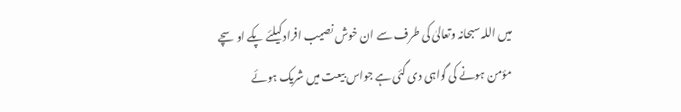میں اللہ سبحانہ وتعالیٰ کی طرف سے ان خوش نصیب افراد کیلئے پکے اوسچے مؤمن ہونے کی گواہی دی گئی ہے جواس بیعت میں شریک ہوئے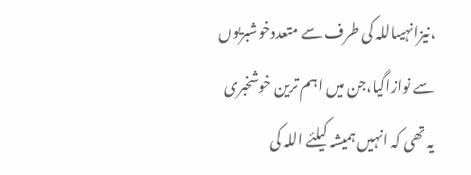،نیزانہیںاللہ کی طرف سے متعددخوشبریوں سے نوازاگیا،جن میں اہم ترین خوشخبری یہ تھی کہ انہیں ہمیشہ کیلئے اللہ کی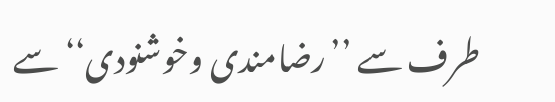طرف سے ’’رضامندی وخوشنودی‘‘سے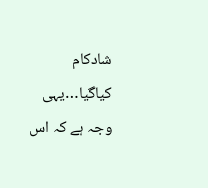شادکام کیاگیا…یہی وجہ ہے کہ اس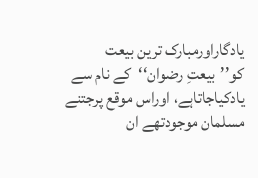یادگاراورمبارک ترین بیعت کو’’بیعتِ رضوان‘‘کے نام سے یادکیاجاتاہے، اوراس موقع پرجتنے مسلمان موجودتھے ان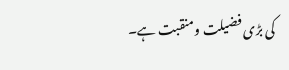کی بڑی فضیلت ومنقبت ہے۔